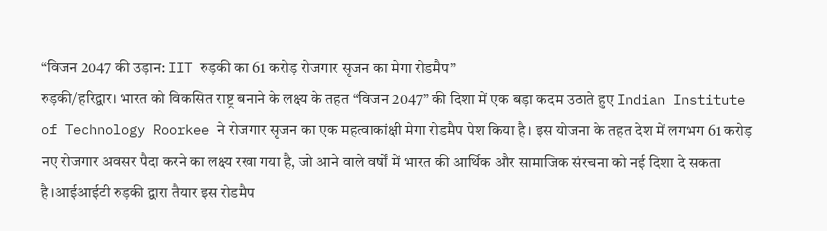“विजन 2047 की उड़ान: IIT रुड़की का 61 करोड़ रोजगार सृजन का मेगा रोडमैप”
रुड़की/हरिद्वार। भारत को विकसित राष्ट्र बनाने के लक्ष्य के तहत “विजन 2047” की दिशा में एक बड़ा कदम उठाते हुए Indian Institute of Technology Roorkee ने रोजगार सृजन का एक महत्वाकांक्षी मेगा रोडमैप पेश किया है। इस योजना के तहत देश में लगभग 61 करोड़ नए रोजगार अवसर पैदा करने का लक्ष्य रखा गया है, जो आने वाले वर्षों में भारत की आर्थिक और सामाजिक संरचना को नई दिशा दे सकता है।आईआईटी रुड़की द्वारा तैयार इस रोडमैप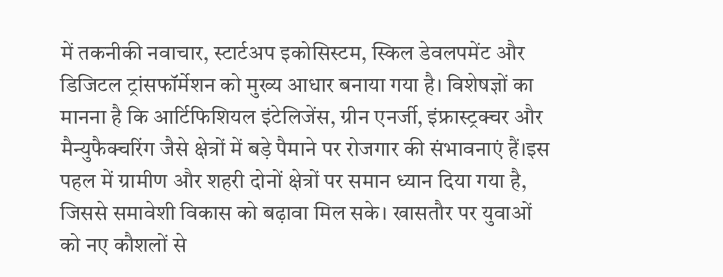में तकनीकी नवाचार, स्टार्टअप इकोसिस्टम, स्किल डेवलपमेंट और डिजिटल ट्रांसफॉर्मेशन को मुख्य आधार बनाया गया है। विशेषज्ञों का मानना है कि आर्टिफिशियल इंटेलिजेंस, ग्रीन एनर्जी, इंफ्रास्ट्रक्चर और मैन्युफैक्चरिंग जैसे क्षेत्रों में बड़े पैमाने पर रोजगार की संभावनाएं हैं।इस पहल में ग्रामीण और शहरी दोनों क्षेत्रों पर समान ध्यान दिया गया है, जिससे समावेशी विकास को बढ़ावा मिल सके। खासतौर पर युवाओं को नए कौशलों से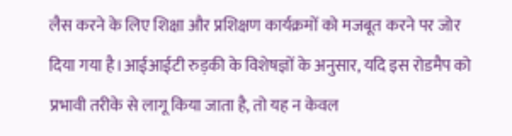लैस करने के लिए शिक्षा और प्रशिक्षण कार्यक्रमों को मजबूत करने पर जोर दिया गया है।आईआईटी रुड़की के विशेषज्ञों के अनुसार, यदि इस रोडमैप को प्रभावी तरीके से लागू किया जाता है, तो यह न केवल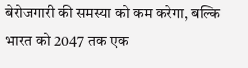बेरोजगारी की समस्या को कम करेगा, बल्कि भारत को 2047 तक एक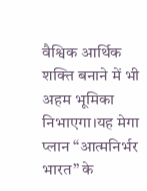वैश्विक आर्थिक शक्ति बनाने में भी अहम भूमिका निभाएगा।यह मेगा प्लान “आत्मनिर्भर भारत” के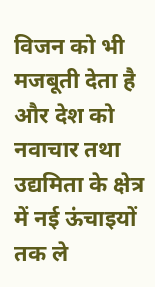विजन को भी मजबूती देता है और देश को नवाचार तथा उद्यमिता के क्षेत्र में नई ऊंचाइयों तक ले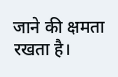जाने की क्षमता रखता है।